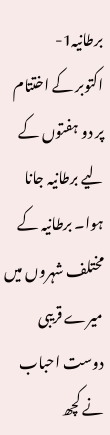برطانیہ1-
اکتوبر کے اختتام پر دو ہفتوں کے لیے برطانیہ جانا ہوا۔ برطانیہ کے مختلف شہروں میں میرے قریبی دوست احباب نے کچھ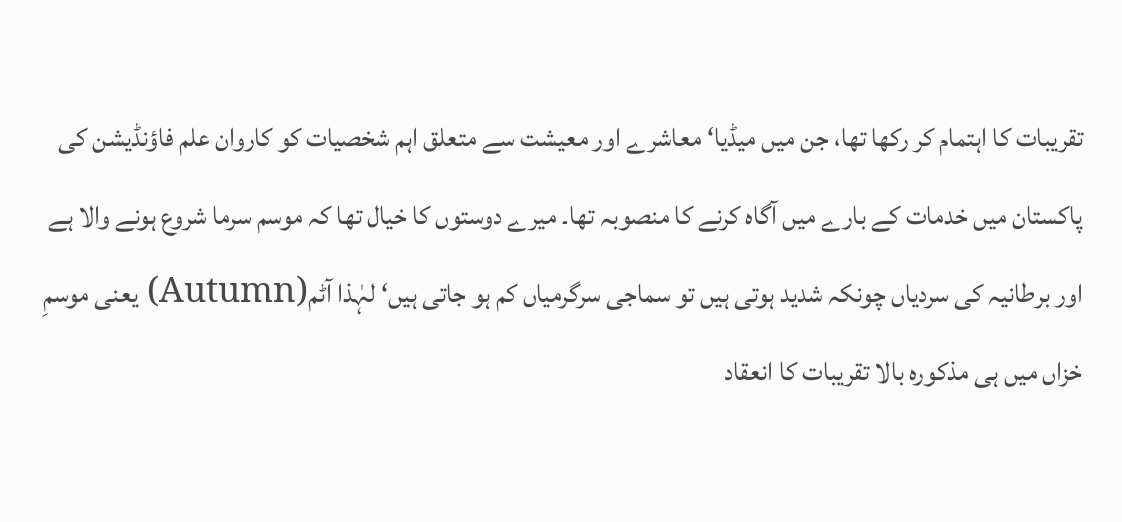تقریبات کا اہتمام کر رکھا تھا، جن میں میڈیا‘ معاشرے اور معیشت سے متعلق اہم شخصیات کو کاروان علم فاؤنڈیشن کی پاکستان میں خدمات کے بارے میں آگاہ کرنے کا منصوبہ تھا۔ میرے دوستوں کا خیال تھا کہ موسم سرما شروع ہونے والا ہے اور برطانیہ کی سردیاں چونکہ شدید ہوتی ہیں تو سماجی سرگرمیاں کم ہو جاتی ہیں‘ لہٰذا آٹم(Autumn) یعنی موسمِ خزاں میں ہی مذکورہ بالا تقریبات کا انعقاد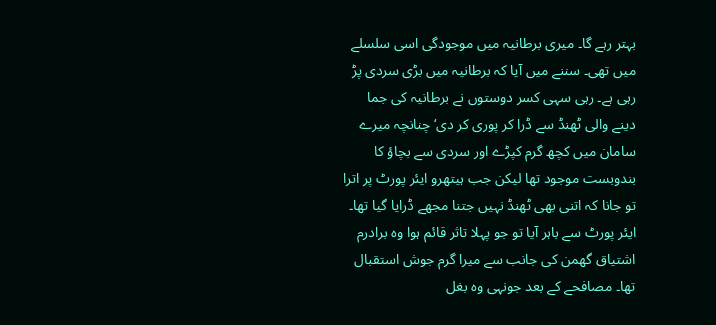بہتر رہے گا۔ میری برطانیہ میں موجودگی اسی سلسلے میں تھی۔ سننے میں آیا کہ برطانیہ میں بڑی سردی پڑ رہی ہے۔ رہی سہی کسر دوستوں نے برطانیہ کی جما دینے والی ٹھنڈ سے ڈرا کر پوری کر دی‘ چنانچہ میرے سامان میں کچھ گرم کپڑے اور سردی سے بچاؤ کا بندوبست موجود تھا لیکن جب ہیتھرو ایئر پورٹ پر اترا تو جانا کہ اتنی بھی ٹھنڈ نہیں جتنا مجھے ڈرایا گیا تھا۔
ایئر پورٹ سے باہر آیا تو جو پہلا تاثر قائم ہوا وہ برادرم اشتیاق گھمن کی جانب سے میرا گرم جوش استقبال تھا۔ مصافحے کے بعد جونہی وہ بغل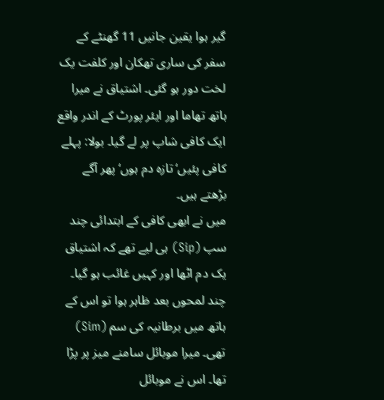گیر ہوا یقین جانیں 11 گھنٹے کے سفر کی ساری تھکان اور کلفت یک لخت دور ہو گئی۔ اشتیاق نے میرا ہاتھ تھاما اور ایئر پورٹ کے اندر واقع ایک کافی شاپ پر لے گیا۔ بولا: پہلے کافی پئیں‘ تازہ دم ہوں‘ پھر آگے بڑھتے ہیں۔
میں نے ابھی کافی کے ابتدائی چند سپ (Sip) ہی لیے تھے کہ اشتیاق یک دم اٹھا اور کہیں غائب ہو گیا۔ چند لمحوں بعد ظاہر ہوا تو اس کے ہاتھ میں برطانیہ کی سم (Sim) تھی۔ میرا موبائل سامنے میز پر پڑا تھا۔ اس نے موبائل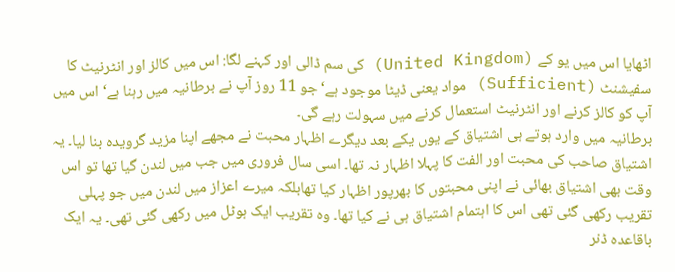اٹھایا اس میں یو کے (United Kingdom) کی سم ڈالی اور کہنے لگا: اس میں کالز اور انٹرنیٹ کا سفیشنٹ (Sufficient) مواد یعنی ڈیٹا موجود ہے‘ جو 11 روز آپ نے برطانیہ میں رہنا ہے‘ اس میں آپ کو کالز کرنے اور انٹرنیٹ استعمال کرنے میں سہولت رہے گی۔
برطانیہ میں وارد ہوتے ہی اشتیاق کے یوں یکے بعد دیگرے اظہار محبت نے مجھے اپنا مزید گرویدہ بنا لیا۔ یہ اشتیاق صاحب کی محبت اور الفت کا پہلا اظہار نہ تھا۔ اسی سال فروری میں جب میں لندن گیا تھا تو اس وقت بھی اشتیاق بھائی نے اپنی محبتوں کا بھرپور اظہار کیا تھابلکہ میرے اعزاز میں لندن میں جو پہلی تقریب رکھی گئی تھی اس کا اہتمام اشتیاق ہی نے کیا تھا۔ وہ تقریب ایک ہوٹل میں رکھی گئی تھی۔ یہ ایک باقاعدہ ڈنر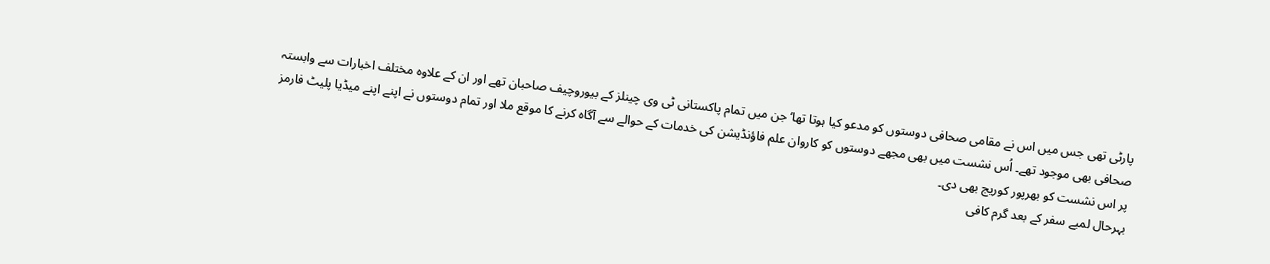پارٹی تھی جس میں اس نے مقامی صحافی دوستوں کو مدعو کیا ہوتا تھا‘ جن میں تمام پاکستانی ٹی وی چینلز کے بیوروچیف صاحبان تھے اور ان کے علاوہ مختلف اخبارات سے وابستہ صحافی بھی موجود تھے۔ اُس نشست میں بھی مجھے دوستوں کو کاروان علم فاؤنڈیشن کی خدمات کے حوالے سے آگاہ کرنے کا موقع ملا اور تمام دوستوں نے اپنے اپنے میڈیا پلیٹ فارمز پر اس نشست کو بھرپور کوریج بھی دی۔
بہرحال لمبے سفر کے بعد گرم کافی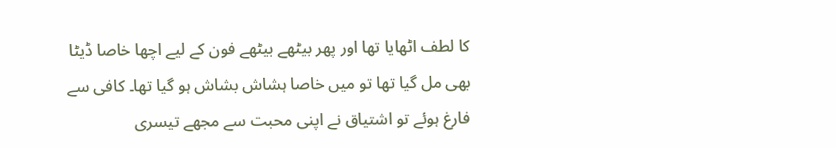کا لطف اٹھایا تھا اور پھر بیٹھے بیٹھے فون کے لیے اچھا خاصا ڈیٹا بھی مل گیا تھا تو میں خاصا ہشاش بشاش ہو گیا تھا۔ کافی سے فارغ ہوئے تو اشتیاق نے اپنی محبت سے مجھے تیسری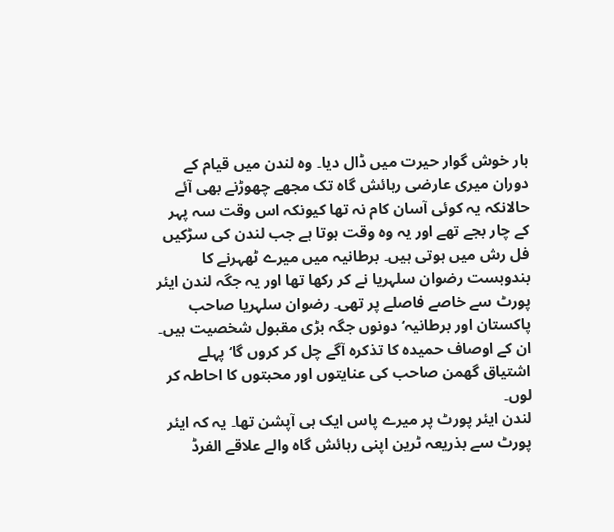بار خوش گوار حیرت میں ڈال دیا۔ وہ لندن میں قیام کے دوران میری عارضی رہائش گاہ تک مجھے چھوڑنے بھی آئے حالانکہ یہ کوئی آسان کام نہ تھا کیونکہ اس وقت سہ پہر کے چار بجے تھے اور یہ وہ وقت ہوتا ہے جب لندن کی سڑکیں فل رش میں ہوتی ہیں۔ برطانیہ میں میرے ٹھہرنے کا بندوبست رضوان سلہریا نے کر رکھا تھا اور یہ جگہ لندن ایئر پورٹ سے خاصے فاصلے پر تھی۔ رضوان سلہریا صاحب پاکستان اور برطانیہ‘ دونوں جگہ بڑی مقبول شخصیت ہیں۔ ان کے اوصاف حمیدہ کا تذکرہ آگے چل کر کروں گا‘ پہلے اشتیاق گھمن صاحب کی عنایتوں اور محبتوں کا احاطہ کر لوں۔
لندن ایئر پورٹ پر میرے پاس ایک ہی آپشن تھا۔ یہ کہ ایئر پورٹ سے بذریعہ ٹرین اپنی رہائش گاہ والے علاقے الفرڈ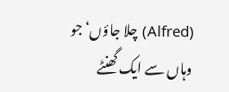(Alfred) چلا جاؤں‘ جو وہاں سے ایک گھنٹے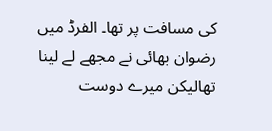کی مسافت پر تھا۔ الفرڈ میں رضوان بھائی نے مجھے لے لینا تھالیکن میرے دوست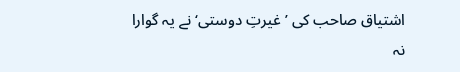اشتیاق صاحب کی ’غیرتِ دوستی‘ نے یہ گوارا نہ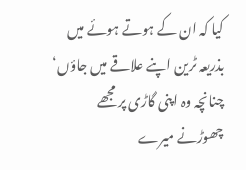کیا کہ ان کے ہوتے ہوئے میں بذریعہ ٹرین اپنے علاقے میں جاؤں‘ چنانچہ وہ اپنی گاڑی پر مجھے چھوڑنے میرے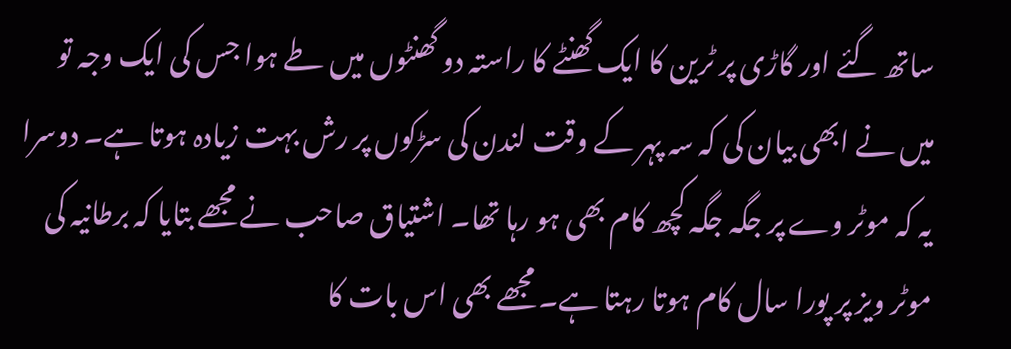ساتھ گئے اور گاڑی پر ٹرین کا ایک گھنٹے کا راستہ دو گھنٹوں میں طے ہوا جس کی ایک وجہ تو میں نے ابھی بیان کی کہ سہ پہر کے وقت لندن کی سڑکوں پر رش بہت زیادہ ہوتا ہے۔ دوسرا یہ کہ موٹر وے پر جگہ جگہ کچھ کام بھی ہو رہا تھا۔ اشتیاق صاحب نے مجھے بتایا کہ برطانیہ کی موٹر ویز پر پورا سال کام ہوتا رہتا ہے۔ مجھے بھی اس بات کا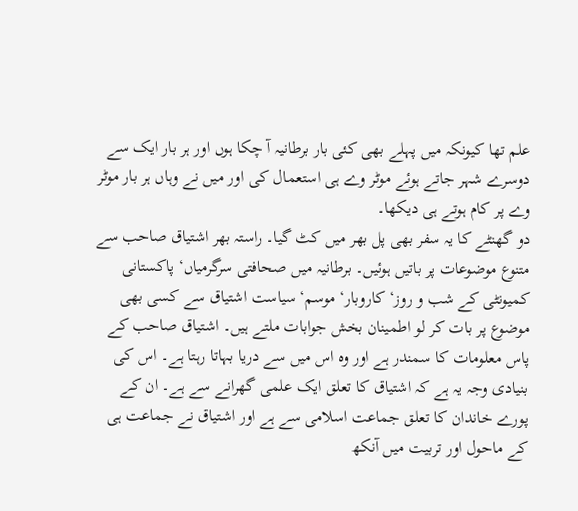علم تھا کیونکہ میں پہلے بھی کئی بار برطانیہ آ چکا ہوں اور ہر بار ایک سے دوسرے شہر جاتے ہوئے موٹر وے ہی استعمال کی اور میں نے وہاں ہر بار موٹر وے پر کام ہوتے ہی دیکھا۔
دو گھنٹے کا یہ سفر بھی پل بھر میں کٹ گیا۔ راستہ بھر اشتیاق صاحب سے متنوع موضوعات پر باتیں ہوئیں۔ برطانیہ میں صحافتی سرگرمیاں‘ پاکستانی کمیونٹی کے شب و روز‘ کاروبار‘ موسم‘ سیاست اشتیاق سے کسی بھی موضوع پر بات کر لو اطمینان بخش جوابات ملتے ہیں۔ اشتیاق صاحب کے پاس معلومات کا سمندر ہے اور وہ اس میں سے دریا بہاتا رہتا ہے۔ اس کی بنیادی وجہ یہ ہے کہ اشتیاق کا تعلق ایک علمی گھرانے سے ہے۔ ان کے پورے خاندان کا تعلق جماعت اسلامی سے ہے اور اشتیاق نے جماعت ہی کے ماحول اور تربیت میں آنکھ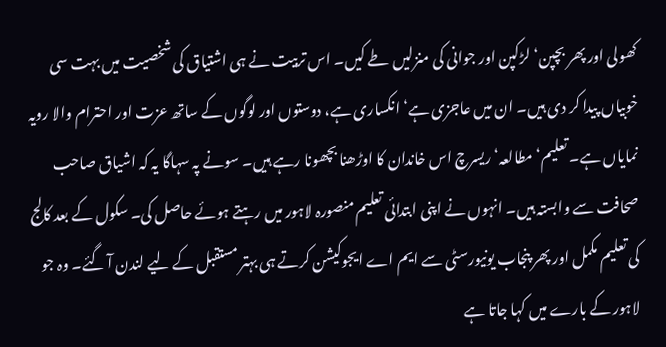کھولی اور پھر بچپن‘ لڑکپن اور جوانی کی منزلیں طے کیں۔ اس تربیت نے ہی اشتیاق کی شخصیت میں بہت سی خوبیاں پیدا کر دی ہیں۔ ان میں عاجزی ہے‘ انکساری ہے، دوستوں اور لوگوں کے ساتھ عزت اور احترام والا رویہ نمایاں ہے۔ تعلیم‘ مطالعہ‘ ریسرچ اس خاندان کا اوڑھنا بچھونا رہے ہیں۔ سونے پہ سہاگا یہ کہ اشیاق صاحب صحافت سے وابستہ ہیں۔ انہوں نے اپنی ابتدائی تعلیم منصورہ لاہور میں رہتے ہوئے حاصل کی۔ سکول کے بعد کالج کی تعلیم مکمل اور پھر پنجاب یونیورسٹی سے ایم اے ایجوکیشن کرتے ہی بہتر مستقبل کے لیے لندن آ گئے۔ وہ جو لاہور کے بارے میں کہا جاتا ہے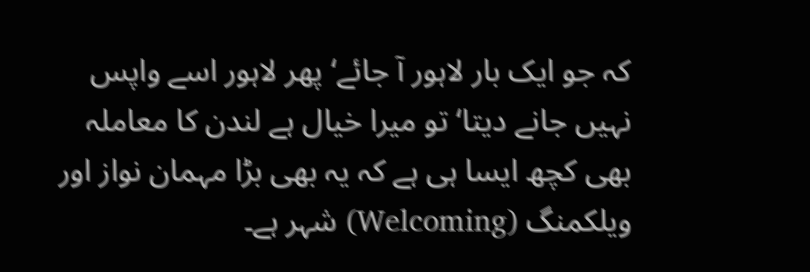کہ جو ایک بار لاہور آ جائے‘ پھر لاہور اسے واپس نہیں جانے دیتا‘ تو میرا خیال ہے لندن کا معاملہ بھی کچھ ایسا ہی ہے کہ یہ بھی بڑا مہمان نواز اور ویلکمنگ (Welcoming) شہر ہے۔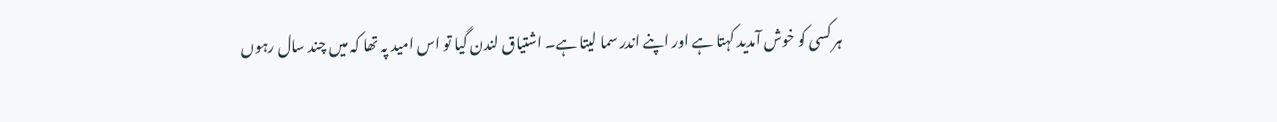ہر کسی کو خوش آمدید کہتا ہے اور اپنے اندر سما لیتا ہے۔ اشتیاق لندن گیا تو اس امید پہ تھا کہ میں چند سال رہوں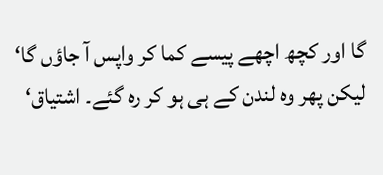گا اور کچھ اچھے پیسے کما کر واپس آ جاؤں گا‘ لیکن پھر وہ لندن کے ہی ہو کر رہ گئے۔ اشتیاق‘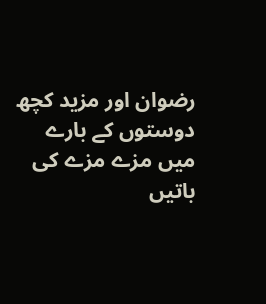رضوان اور مزید کچھ دوستوں کے بارے میں مزے مزے کی باتیں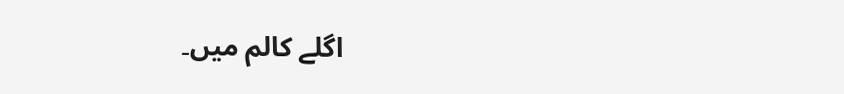اگلے کالم میں۔